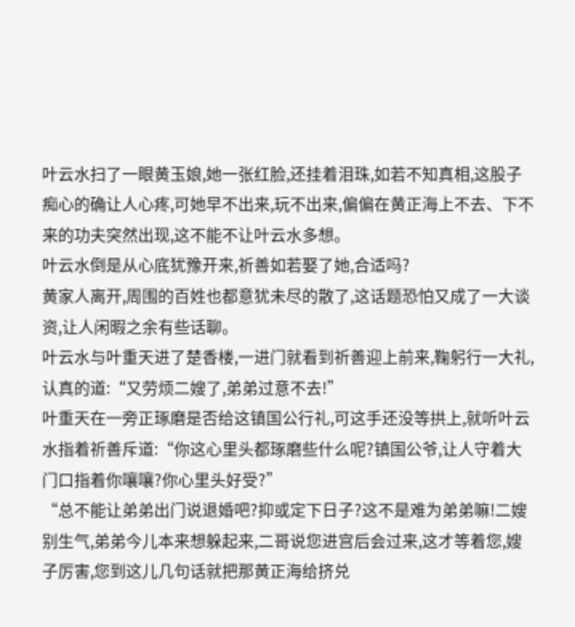叶云水扫了一眼黄玉娘,她一张红脸,还挂着泪珠,如若不知真相,这股子痴心的确让人心疼,可她早不出来,玩不出来,偏偏在黄正海上不去、下不来的功夫突然出现,这不能不让叶云水多想。
叶云水倒是从心底犹豫开来,祈善如若娶了她,合适吗?
黄家人离开,周围的百姓也都意犹未尽的散了,这话题恐怕又成了一大谈资,让人闲暇之余有些话聊。
叶云水与叶重天进了楚香楼,一进门就看到祈善迎上前来,鞠躬行一大礼,认真的道:“又劳烦二嫂了,弟弟过意不去!”
叶重天在一旁正琢磨是否给这镇国公行礼,可这手还没等拱上,就听叶云水指着祈善斥道:“你这心里头都琢磨些什么呢?镇国公爷,让人守着大门口指着你嚷嚷?你心里头好受?”
“总不能让弟弟出门说退婚吧?抑或定下日子?这不是难为弟弟嘛!二嫂别生气,弟弟今儿本来想躲起来,二哥说您进宫后会过来,这才等着您,嫂子厉害,您到这儿几句话就把那黄正海给挤兑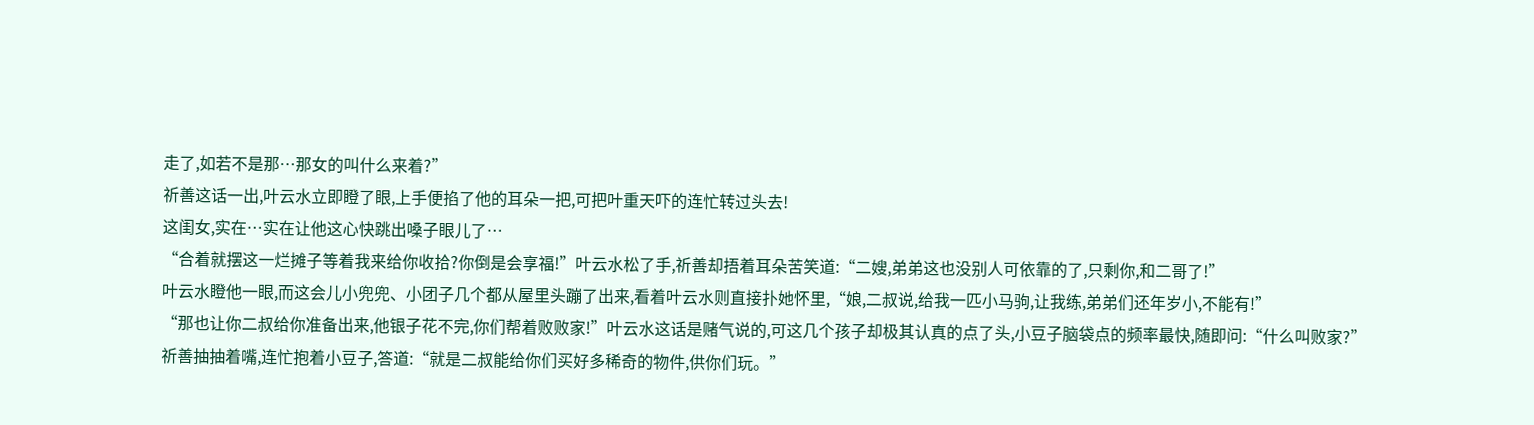走了,如若不是那…那女的叫什么来着?”
祈善这话一出,叶云水立即瞪了眼,上手便掐了他的耳朵一把,可把叶重天吓的连忙转过头去!
这闺女,实在…实在让他这心快跳出嗓子眼儿了…
“合着就摆这一烂摊子等着我来给你收拾?你倒是会享福!”叶云水松了手,祈善却捂着耳朵苦笑道:“二嫂,弟弟这也没别人可依靠的了,只剩你,和二哥了!”
叶云水瞪他一眼,而这会儿小兜兜、小团子几个都从屋里头蹦了出来,看着叶云水则直接扑她怀里,“娘,二叔说,给我一匹小马驹,让我练,弟弟们还年岁小,不能有!”
“那也让你二叔给你准备出来,他银子花不完,你们帮着败败家!”叶云水这话是赌气说的,可这几个孩子却极其认真的点了头,小豆子脑袋点的频率最快,随即问:“什么叫败家?”
祈善抽抽着嘴,连忙抱着小豆子,答道:“就是二叔能给你们买好多稀奇的物件,供你们玩。”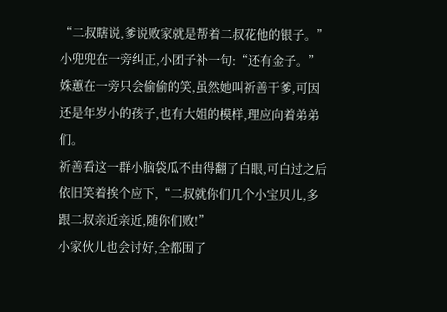“二叔瞎说,爹说败家就是帮着二叔花他的银子。”小兜兜在一旁纠正,小团子补一句:“还有金子。”
姝蕙在一旁只会偷偷的笑,虽然她叫祈善干爹,可因还是年岁小的孩子,也有大姐的模样,理应向着弟弟们。
祈善看这一群小脑袋瓜不由得翻了白眼,可白过之后依旧笑着挨个应下,“二叔就你们几个小宝贝儿,多跟二叔亲近亲近,随你们败!”
小家伙儿也会讨好,全都围了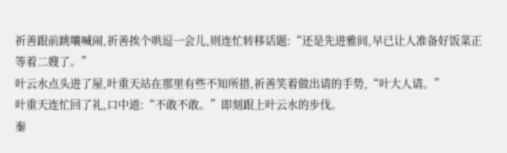祈善跟前跳嚷喊闹,祈善挨个哄逗一会儿,则连忙转移话题:“还是先进雅间,早已让人准备好饭菜正等着二嫂了。”
叶云水点头进了屋,叶重天站在那里有些不知所措,祈善笑着做出请的手势,“叶大人请。”
叶重天连忙回了礼,口中道:“不敢不敢。”即刻跟上叶云水的步伐。
秦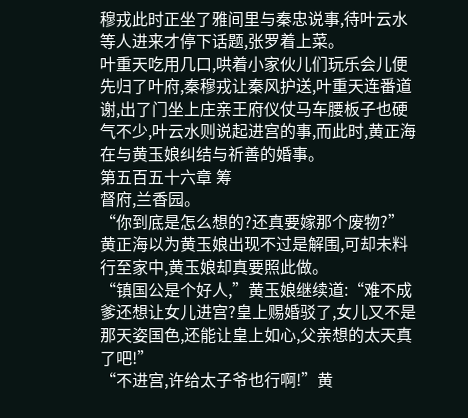穆戎此时正坐了雅间里与秦忠说事,待叶云水等人进来才停下话题,张罗着上菜。
叶重天吃用几口,哄着小家伙儿们玩乐会儿便先归了叶府,秦穆戎让秦风护送,叶重天连番道谢,出了门坐上庄亲王府仪仗马车腰板子也硬气不少,叶云水则说起进宫的事,而此时,黄正海在与黄玉娘纠结与祈善的婚事。
第五百五十六章 筹
督府,兰香园。
“你到底是怎么想的?还真要嫁那个废物?”
黄正海以为黄玉娘出现不过是解围,可却未料行至家中,黄玉娘却真要照此做。
“镇国公是个好人,”黄玉娘继续道:“难不成爹还想让女儿进宫?皇上赐婚驳了,女儿又不是那天姿国色,还能让皇上如心,父亲想的太天真了吧!”
“不进宫,许给太子爷也行啊!”黄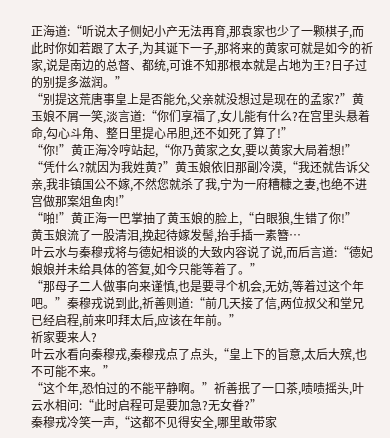正海道:“听说太子侧妃小产无法再育,那袁家也少了一颗棋子,而此时你如若跟了太子,为其诞下一子,那将来的黄家可就是如今的祈家,说是南边的总督、都统,可谁不知那根本就是占地为王?日子过的别提多滋润。”
“别提这荒唐事皇上是否能允,父亲就没想过是现在的孟家?”黄玉娘不屑一笑,淡言道:“你们享福了,女儿能有什么?在宫里头悬着命,勾心斗角、整日里提心吊胆,还不如死了算了!”
“你!”黄正海冷哼站起,“你乃黄家之女,要以黄家大局着想!”
“凭什么?就因为我姓黄?”黄玉娘依旧那副冷漠,“我还就告诉父亲,我非镇国公不嫁,不然您就杀了我,宁为一府糟糠之妻,也绝不进宫做那案俎鱼肉!”
“啪!”黄正海一巴掌抽了黄玉娘的脸上,“白眼狼,生错了你!”
黄玉娘流了一股清泪,挽起待嫁发髻,抬手插一素簪…
叶云水与秦穆戎将与德妃相谈的大致内容说了说,而后言道:“德妃娘娘并未给具体的答复,如今只能等着了。”
“那母子二人做事向来谨慎,也是要寻个机会,无妨,等着过这个年吧。”秦穆戎说到此,祈善则道:“前几天接了信,两位叔父和堂兄已经启程,前来叩拜太后,应该在年前。”
祈家要来人?
叶云水看向秦穆戎,秦穆戎点了点头,“皇上下的旨意,太后大殡,也不可能不来。”
“这个年,恐怕过的不能平静啊。”祈善抿了一口茶,啧啧摇头,叶云水相问:“此时启程可是要加急?无女眷?”
秦穆戎冷笑一声,“这都不见得安全,哪里敢带家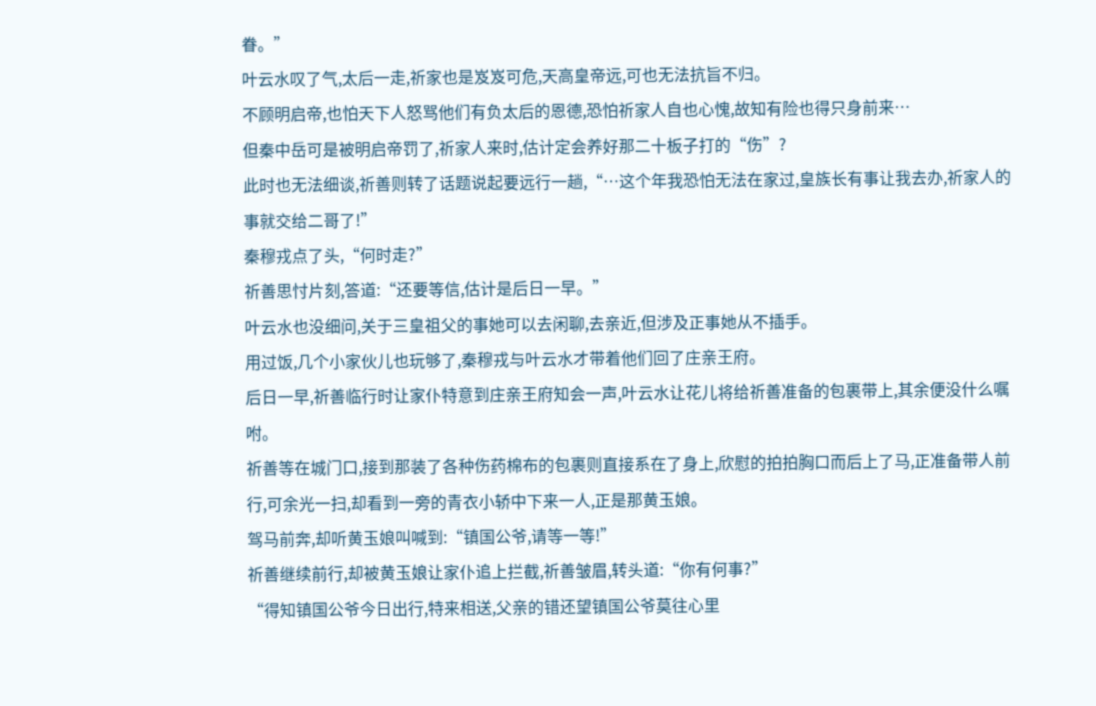眷。”
叶云水叹了气,太后一走,祈家也是岌岌可危,天高皇帝远,可也无法抗旨不归。
不顾明启帝,也怕天下人怒骂他们有负太后的恩德,恐怕祈家人自也心愧,故知有险也得只身前来…
但秦中岳可是被明启帝罚了,祈家人来时,估计定会养好那二十板子打的“伤”?
此时也无法细谈,祈善则转了话题说起要远行一趟,“…这个年我恐怕无法在家过,皇族长有事让我去办,祈家人的事就交给二哥了!”
秦穆戎点了头,“何时走?”
祈善思忖片刻,答道:“还要等信,估计是后日一早。”
叶云水也没细问,关于三皇祖父的事她可以去闲聊,去亲近,但涉及正事她从不插手。
用过饭,几个小家伙儿也玩够了,秦穆戎与叶云水才带着他们回了庄亲王府。
后日一早,祈善临行时让家仆特意到庄亲王府知会一声,叶云水让花儿将给祈善准备的包裹带上,其余便没什么嘱咐。
祈善等在城门口,接到那装了各种伤药棉布的包裹则直接系在了身上,欣慰的拍拍胸口而后上了马,正准备带人前行,可余光一扫,却看到一旁的青衣小轿中下来一人,正是那黄玉娘。
驾马前奔,却听黄玉娘叫喊到:“镇国公爷,请等一等!”
祈善继续前行,却被黄玉娘让家仆追上拦截,祈善皱眉,转头道:“你有何事?”
“得知镇国公爷今日出行,特来相送,父亲的错还望镇国公爷莫往心里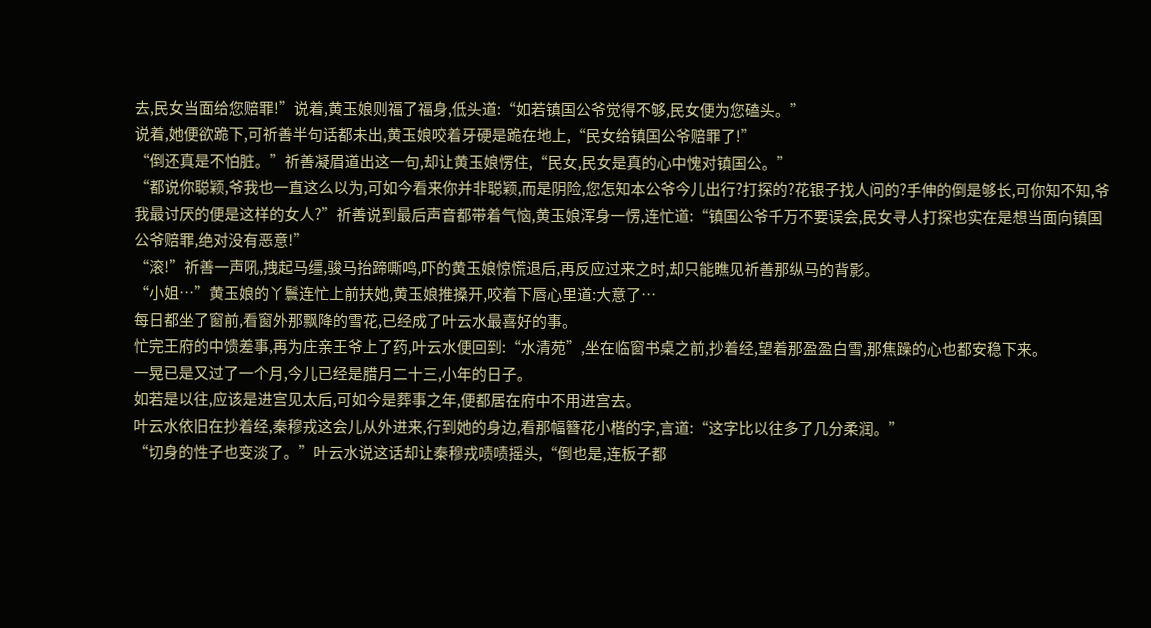去,民女当面给您赔罪!”说着,黄玉娘则福了福身,低头道:“如若镇国公爷觉得不够,民女便为您磕头。”
说着,她便欲跪下,可祈善半句话都未出,黄玉娘咬着牙硬是跪在地上,“民女给镇国公爷赔罪了!”
“倒还真是不怕脏。”祈善凝眉道出这一句,却让黄玉娘愣住,“民女,民女是真的心中愧对镇国公。”
“都说你聪颖,爷我也一直这么以为,可如今看来你并非聪颖,而是阴险,您怎知本公爷今儿出行?打探的?花银子找人问的?手伸的倒是够长,可你知不知,爷我最讨厌的便是这样的女人?”祈善说到最后声音都带着气恼,黄玉娘浑身一愣,连忙道:“镇国公爷千万不要误会,民女寻人打探也实在是想当面向镇国公爷赔罪,绝对没有恶意!”
“滚!”祈善一声吼,拽起马缰,骏马抬蹄嘶鸣,吓的黄玉娘惊慌退后,再反应过来之时,却只能瞧见祈善那纵马的背影。
“小姐…”黄玉娘的丫鬟连忙上前扶她,黄玉娘推搡开,咬着下唇心里道:大意了…
每日都坐了窗前,看窗外那飘降的雪花,已经成了叶云水最喜好的事。
忙完王府的中馈差事,再为庄亲王爷上了药,叶云水便回到:“水清苑”,坐在临窗书桌之前,抄着经,望着那盈盈白雪,那焦躁的心也都安稳下来。
一晃已是又过了一个月,今儿已经是腊月二十三,小年的日子。
如若是以往,应该是进宫见太后,可如今是葬事之年,便都居在府中不用进宫去。
叶云水依旧在抄着经,秦穆戎这会儿从外进来,行到她的身边,看那幅簪花小楷的字,言道:“这字比以往多了几分柔润。”
“切身的性子也变淡了。”叶云水说这话却让秦穆戎啧啧摇头,“倒也是,连板子都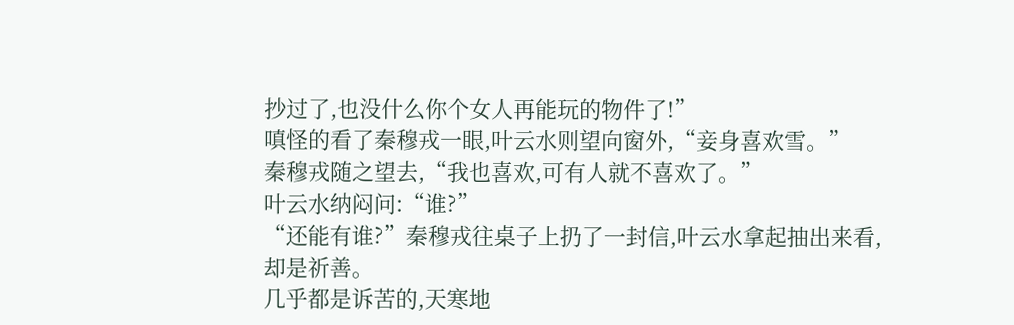抄过了,也没什么你个女人再能玩的物件了!”
嗔怪的看了秦穆戎一眼,叶云水则望向窗外,“妾身喜欢雪。”
秦穆戎随之望去,“我也喜欢,可有人就不喜欢了。”
叶云水纳闷问:“谁?”
“还能有谁?”秦穆戎往桌子上扔了一封信,叶云水拿起抽出来看,却是祈善。
几乎都是诉苦的,天寒地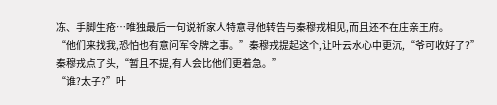冻、手脚生疮…唯独最后一句说祈家人特意寻他转告与秦穆戎相见,而且还不在庄亲王府。
“他们来找我,恐怕也有意问军令牌之事。”秦穆戎提起这个,让叶云水心中更沉,“爷可收好了?”
秦穆戎点了头,“暂且不提,有人会比他们更着急。”
“谁?太子?”叶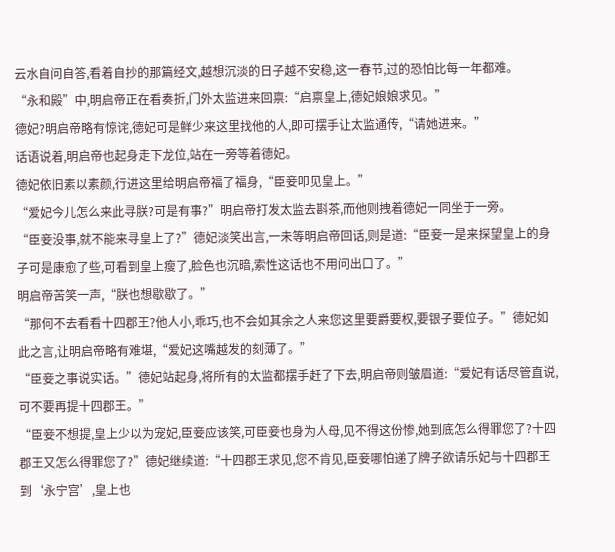云水自问自答,看着自抄的那篇经文,越想沉淡的日子越不安稳,这一春节,过的恐怕比每一年都难。
“永和殿”中,明启帝正在看奏折,门外太监进来回禀:“启禀皇上,德妃娘娘求见。”
德妃?明启帝略有惊诧,德妃可是鲜少来这里找他的人,即可摆手让太监通传,“请她进来。”
话语说着,明启帝也起身走下龙位,站在一旁等着德妃。
德妃依旧素以素颜,行进这里给明启帝福了福身,“臣妾叩见皇上。”
“爱妃今儿怎么来此寻朕?可是有事?”明启帝打发太监去斟茶,而他则拽着德妃一同坐于一旁。
“臣妾没事,就不能来寻皇上了?”德妃淡笑出言,一未等明启帝回话,则是道:“臣妾一是来探望皇上的身子可是康愈了些,可看到皇上瘦了,脸色也沉暗,索性这话也不用问出口了。”
明启帝苦笑一声,“朕也想歇歇了。”
“那何不去看看十四郡王?他人小,乖巧,也不会如其余之人来您这里要爵要权,要银子要位子。”德妃如此之言,让明启帝略有难堪,“爱妃这嘴越发的刻薄了。”
“臣妾之事说实话。”德妃站起身,将所有的太监都摆手赶了下去,明启帝则皱眉道:“爱妃有话尽管直说,可不要再提十四郡王。”
“臣妾不想提,皇上少以为宠妃,臣妾应该笑,可臣妾也身为人母,见不得这份惨,她到底怎么得罪您了?十四郡王又怎么得罪您了?”德妃继续道:“十四郡王求见,您不肯见,臣妾哪怕递了牌子欲请乐妃与十四郡王到‘永宁宫’,皇上也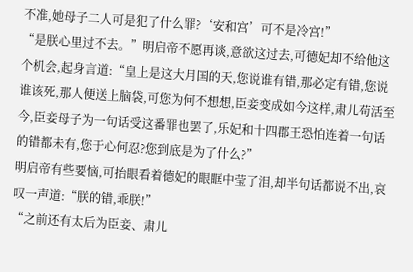不准,她母子二人可是犯了什么罪?‘安和宫’可不是冷宫!”
“是朕心里过不去。”明启帝不愿再谈,意欲这过去,可德妃却不给他这个机会,起身言道:“皇上是这大月国的天,您说谁有错,那必定有错,您说谁该死,那人便送上脑袋,可您为何不想想,臣妾变成如今这样,肃儿苟活至今,臣妾母子为一句话受这番罪也罢了,乐妃和十四郡王恐怕连着一句话的错都未有,您于心何忍?您到底是为了什么?”
明启帝有些要恼,可抬眼看着德妃的眼眶中莹了泪,却半句话都说不出,哀叹一声道:“朕的错,乖朕!”
“之前还有太后为臣妾、肃儿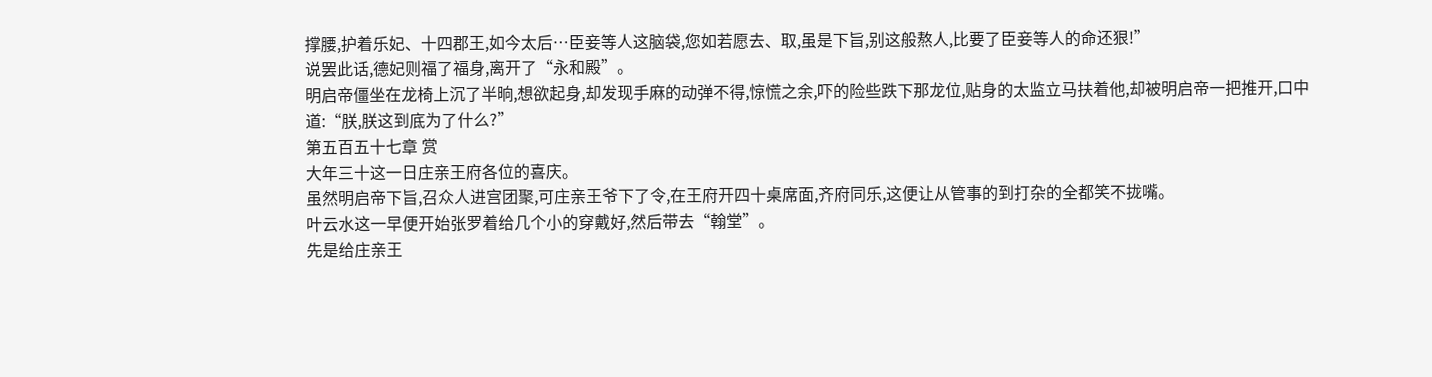撑腰,护着乐妃、十四郡王,如今太后…臣妾等人这脑袋,您如若愿去、取,虽是下旨,别这般熬人,比要了臣妾等人的命还狠!”
说罢此话,德妃则福了福身,离开了“永和殿”。
明启帝僵坐在龙椅上沉了半晌,想欲起身,却发现手麻的动弹不得,惊慌之余,吓的险些跌下那龙位,贴身的太监立马扶着他,却被明启帝一把推开,口中道:“朕,朕这到底为了什么?”
第五百五十七章 赏
大年三十这一日庄亲王府各位的喜庆。
虽然明启帝下旨,召众人进宫团聚,可庄亲王爷下了令,在王府开四十桌席面,齐府同乐,这便让从管事的到打杂的全都笑不拢嘴。
叶云水这一早便开始张罗着给几个小的穿戴好,然后带去“翰堂”。
先是给庄亲王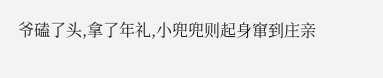爷磕了头,拿了年礼,小兜兜则起身窜到庄亲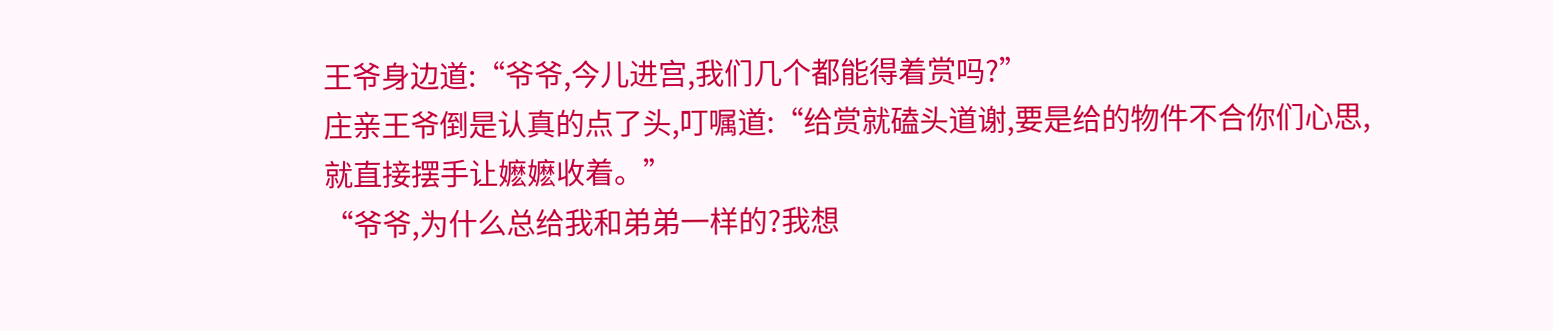王爷身边道:“爷爷,今儿进宫,我们几个都能得着赏吗?”
庄亲王爷倒是认真的点了头,叮嘱道:“给赏就磕头道谢,要是给的物件不合你们心思,就直接摆手让嬷嬷收着。”
“爷爷,为什么总给我和弟弟一样的?我想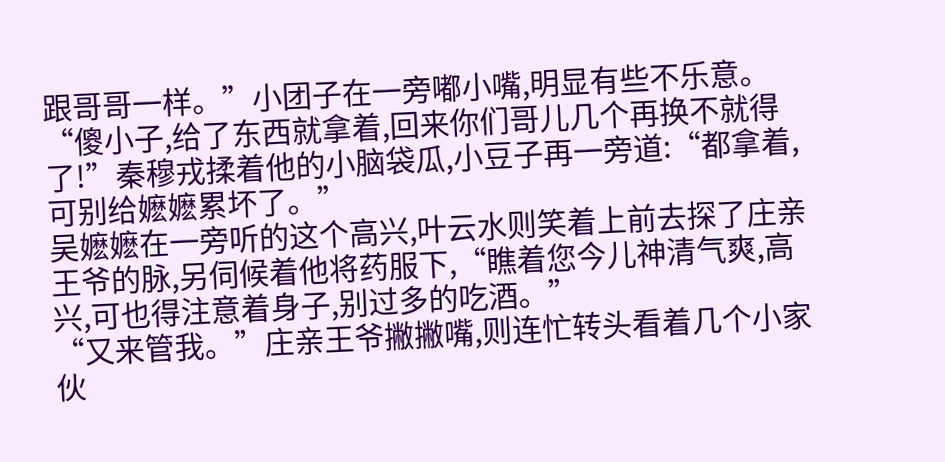跟哥哥一样。”小团子在一旁嘟小嘴,明显有些不乐意。
“傻小子,给了东西就拿着,回来你们哥儿几个再换不就得了!”秦穆戎揉着他的小脑袋瓜,小豆子再一旁道:“都拿着,可别给嬷嬷累坏了。”
吴嬷嬷在一旁听的这个高兴,叶云水则笑着上前去探了庄亲王爷的脉,另伺候着他将药服下,“瞧着您今儿神清气爽,高兴,可也得注意着身子,别过多的吃酒。”
“又来管我。”庄亲王爷撇撇嘴,则连忙转头看着几个小家伙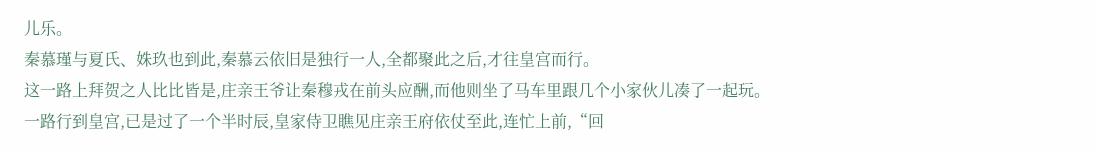儿乐。
秦慕瑾与夏氏、姝玖也到此,秦慕云依旧是独行一人,全都聚此之后,才往皇宫而行。
这一路上拜贺之人比比皆是,庄亲王爷让秦穆戎在前头应酬,而他则坐了马车里跟几个小家伙儿凑了一起玩。
一路行到皇宫,已是过了一个半时辰,皇家侍卫瞧见庄亲王府依仗至此,连忙上前,“回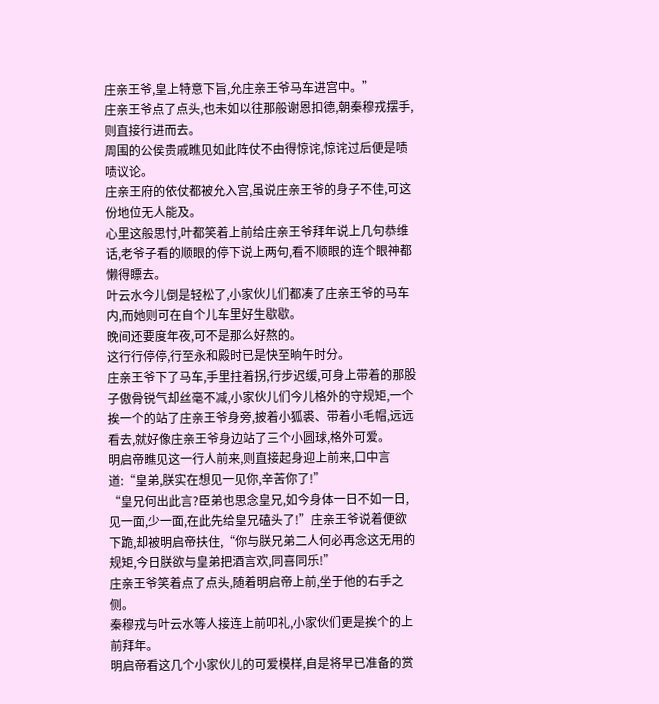庄亲王爷,皇上特意下旨,允庄亲王爷马车进宫中。”
庄亲王爷点了点头,也未如以往那般谢恩扣德,朝秦穆戎摆手,则直接行进而去。
周围的公侯贵戚瞧见如此阵仗不由得惊诧,惊诧过后便是啧啧议论。
庄亲王府的依仗都被允入宫,虽说庄亲王爷的身子不佳,可这份地位无人能及。
心里这般思忖,叶都笑着上前给庄亲王爷拜年说上几句恭维话,老爷子看的顺眼的停下说上两句,看不顺眼的连个眼神都懒得瞟去。
叶云水今儿倒是轻松了,小家伙儿们都凑了庄亲王爷的马车内,而她则可在自个儿车里好生歇歇。
晚间还要度年夜,可不是那么好熬的。
这行行停停,行至永和殿时已是快至晌午时分。
庄亲王爷下了马车,手里拄着拐,行步迟缓,可身上带着的那股子傲骨锐气却丝毫不减,小家伙儿们今儿格外的守规矩,一个挨一个的站了庄亲王爷身旁,披着小狐裘、带着小毛帽,远远看去,就好像庄亲王爷身边站了三个小圆球,格外可爱。
明启帝瞧见这一行人前来,则直接起身迎上前来,口中言道:“皇弟,朕实在想见一见你,辛苦你了!”
“皇兄何出此言?臣弟也思念皇兄,如今身体一日不如一日,见一面,少一面,在此先给皇兄磕头了!”庄亲王爷说着便欲下跪,却被明启帝扶住,“你与朕兄弟二人何必再念这无用的规矩,今日朕欲与皇弟把酒言欢,同喜同乐!”
庄亲王爷笑着点了点头,随着明启帝上前,坐于他的右手之侧。
秦穆戎与叶云水等人接连上前叩礼,小家伙们更是挨个的上前拜年。
明启帝看这几个小家伙儿的可爱模样,自是将早已准备的赏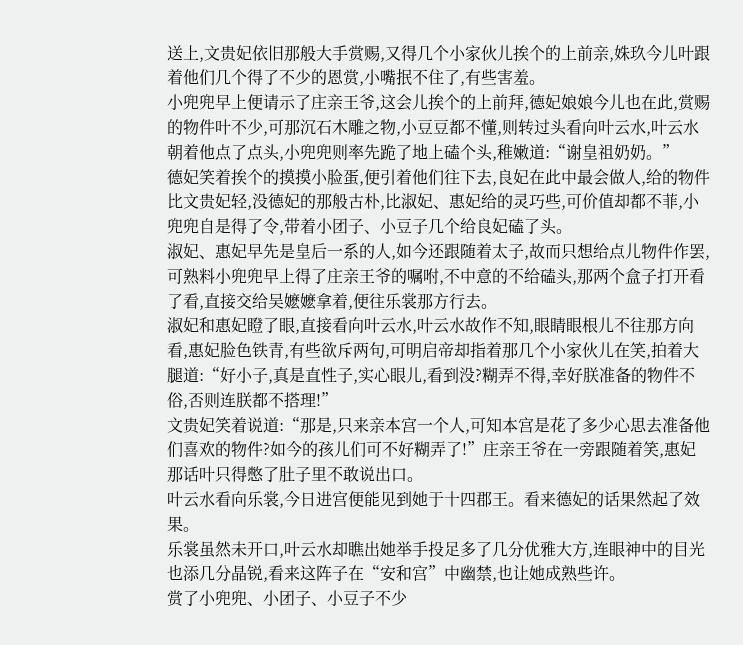送上,文贵妃依旧那般大手赏赐,又得几个小家伙儿挨个的上前亲,姝玖今儿叶跟着他们几个得了不少的恩赏,小嘴抿不住了,有些害羞。
小兜兜早上便请示了庄亲王爷,这会儿挨个的上前拜,德妃娘娘今儿也在此,赏赐的物件叶不少,可那沉石木雕之物,小豆豆都不懂,则转过头看向叶云水,叶云水朝着他点了点头,小兜兜则率先跪了地上磕个头,稚嫩道:“谢皇祖奶奶。”
德妃笑着挨个的摸摸小脸蛋,便引着他们往下去,良妃在此中最会做人,给的物件比文贵妃轻,没德妃的那般古朴,比淑妃、惠妃给的灵巧些,可价值却都不菲,小兜兜自是得了令,带着小团子、小豆子几个给良妃磕了头。
淑妃、惠妃早先是皇后一系的人,如今还跟随着太子,故而只想给点儿物件作罢,可熟料小兜兜早上得了庄亲王爷的嘱咐,不中意的不给磕头,那两个盒子打开看了看,直接交给吴嬷嬷拿着,便往乐裳那方行去。
淑妃和惠妃瞪了眼,直接看向叶云水,叶云水故作不知,眼睛眼根儿不往那方向看,惠妃脸色铁青,有些欲斥两句,可明启帝却指着那几个小家伙儿在笑,拍着大腿道:“好小子,真是直性子,实心眼儿,看到没?糊弄不得,幸好朕准备的物件不俗,否则连朕都不搭理!”
文贵妃笑着说道:“那是,只来亲本宫一个人,可知本宫是花了多少心思去准备他们喜欢的物件?如今的孩儿们可不好糊弄了!”庄亲王爷在一旁跟随着笑,惠妃那话叶只得憋了肚子里不敢说出口。
叶云水看向乐裳,今日进宫便能见到她于十四郡王。看来德妃的话果然起了效果。
乐裳虽然未开口,叶云水却瞧出她举手投足多了几分优雅大方,连眼神中的目光也添几分晶锐,看来这阵子在“安和宫”中幽禁,也让她成熟些许。
赏了小兜兜、小团子、小豆子不少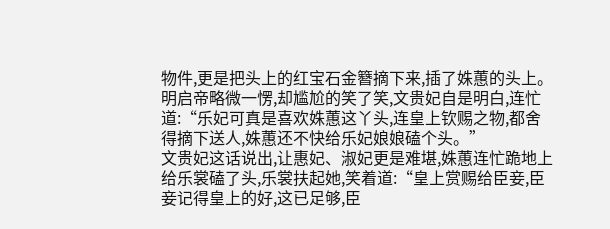物件,更是把头上的红宝石金簪摘下来,插了姝蕙的头上。
明启帝略微一愣,却尴尬的笑了笑,文贵妃自是明白,连忙道:“乐妃可真是喜欢姝蕙这丫头,连皇上钦赐之物,都舍得摘下送人,姝蕙还不快给乐妃娘娘磕个头。”
文贵妃这话说出,让惠妃、淑妃更是难堪,姝蕙连忙跪地上给乐裳磕了头,乐裳扶起她,笑着道:“皇上赏赐给臣妾,臣妾记得皇上的好,这已足够,臣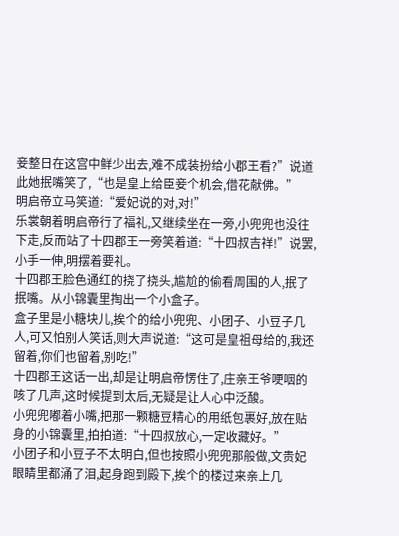妾整日在这宫中鲜少出去,难不成装扮给小郡王看?”说道此她抿嘴笑了,“也是皇上给臣妾个机会,借花献佛。”
明启帝立马笑道:“爱妃说的对,对!”
乐裳朝着明启帝行了福礼,又继续坐在一旁,小兜兜也没往下走,反而站了十四郡王一旁笑着道:“十四叔吉祥!”说罢,小手一伸,明摆着要礼。
十四郡王脸色通红的挠了挠头,尴尬的偷看周围的人,抿了抿嘴。从小锦囊里掏出一个小盒子。
盒子里是小糖块儿,挨个的给小兜兜、小团子、小豆子几人,可又怕别人笑话,则大声说道:“这可是皇祖母给的,我还留着,你们也留着,别吃!”
十四郡王这话一出,却是让明启帝愣住了,庄亲王爷哽咽的咳了几声,这时候提到太后,无疑是让人心中泛酸。
小兜兜嘟着小嘴,把那一颗糖豆精心的用纸包裹好,放在贴身的小锦囊里,拍拍道:“十四叔放心,一定收藏好。”
小团子和小豆子不太明白,但也按照小兜兜那般做,文贵妃眼睛里都涌了泪,起身跑到殿下,挨个的楼过来亲上几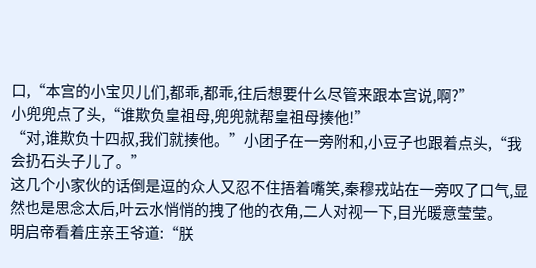口,“本宫的小宝贝儿们,都乖,都乖,往后想要什么尽管来跟本宫说,啊?”
小兜兜点了头,“谁欺负皇祖母,兜兜就帮皇祖母揍他!”
“对,谁欺负十四叔,我们就揍他。”小团子在一旁附和,小豆子也跟着点头,“我会扔石头子儿了。”
这几个小家伙的话倒是逗的众人又忍不住捂着嘴笑,秦穆戎站在一旁叹了口气,显然也是思念太后,叶云水悄悄的拽了他的衣角,二人对视一下,目光暖意莹莹。
明启帝看着庄亲王爷道:“朕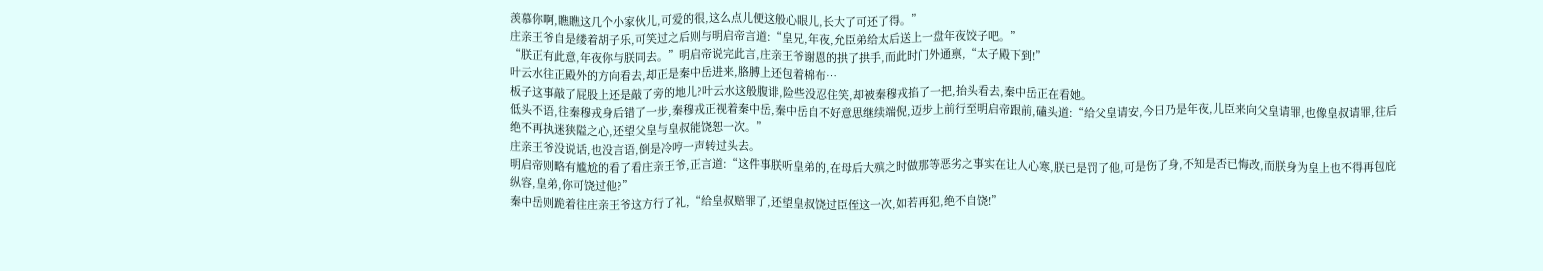羡慕你啊,瞧瞧这几个小家伙儿,可爱的很,这么点儿便这般心眼儿,长大了可还了得。”
庄亲王爷自是缕着胡子乐,可笑过之后则与明启帝言道:“皇兄,年夜,允臣弟给太后送上一盘年夜饺子吧。”
“朕正有此意,年夜你与朕同去。”明启帝说完此言,庄亲王爷谢恩的拱了拱手,而此时门外通禀,“太子殿下到!”
叶云水往正殿外的方向看去,却正是秦中岳进来,胳膊上还包着棉布…
板子这事敲了屁股上还是敲了旁的地儿?叶云水这般腹诽,险些没忍住笑,却被秦穆戎掐了一把,抬头看去,秦中岳正在看她。
低头不语,往秦穆戎身后错了一步,秦穆戎正视着秦中岳,秦中岳自不好意思继续端倪,迈步上前行至明启帝跟前,磕头道:“给父皇请安,今日乃是年夜,儿臣来向父皇请罪,也像皇叔请罪,往后绝不再执迷狭隘之心,还望父皇与皇叔能饶恕一次。”
庄亲王爷没说话,也没言语,倒是冷哼一声转过头去。
明启帝则略有尴尬的看了看庄亲王爷,正言道:“这件事朕听皇弟的,在母后大殡之时做那等恶劣之事实在让人心寒,朕已是罚了他,可是伤了身,不知是否已悔改,而朕身为皇上也不得再包庇纵容,皇弟,你可饶过他?”
秦中岳则跪着往庄亲王爷这方行了礼,“给皇叔赔罪了,还望皇叔饶过臣侄这一次,如若再犯,绝不自饶!”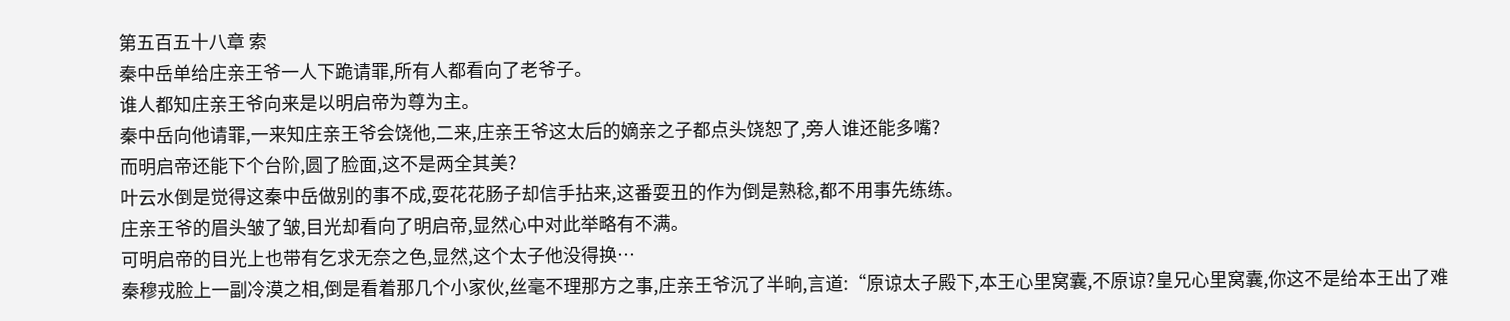第五百五十八章 索
秦中岳单给庄亲王爷一人下跪请罪,所有人都看向了老爷子。
谁人都知庄亲王爷向来是以明启帝为尊为主。
秦中岳向他请罪,一来知庄亲王爷会饶他,二来,庄亲王爷这太后的嫡亲之子都点头饶恕了,旁人谁还能多嘴?
而明启帝还能下个台阶,圆了脸面,这不是两全其美?
叶云水倒是觉得这秦中岳做别的事不成,耍花花肠子却信手拈来,这番耍丑的作为倒是熟稔,都不用事先练练。
庄亲王爷的眉头皱了皱,目光却看向了明启帝,显然心中对此举略有不满。
可明启帝的目光上也带有乞求无奈之色,显然,这个太子他没得换…
秦穆戎脸上一副冷漠之相,倒是看着那几个小家伙,丝毫不理那方之事,庄亲王爷沉了半晌,言道:“原谅太子殿下,本王心里窝囊,不原谅?皇兄心里窝囊,你这不是给本王出了难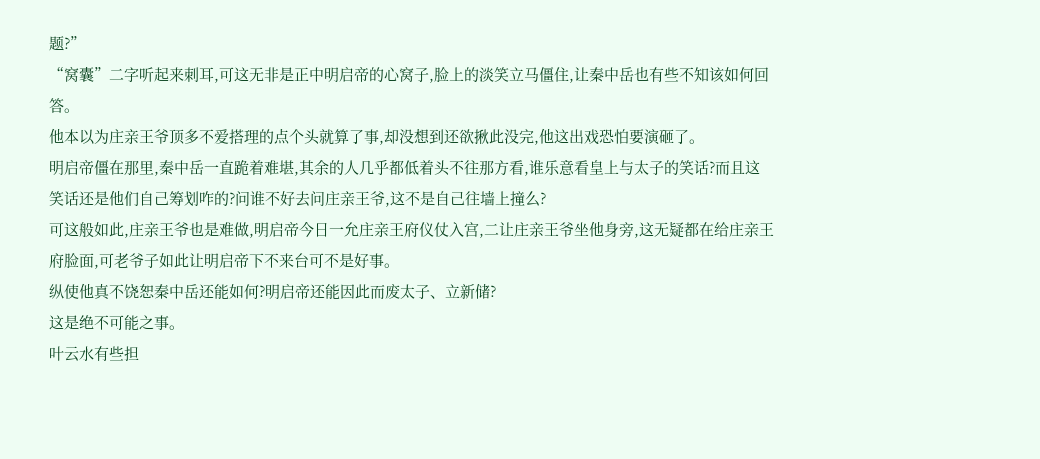题?”
“窝囊”二字听起来刺耳,可这无非是正中明启帝的心窝子,脸上的淡笑立马僵住,让秦中岳也有些不知该如何回答。
他本以为庄亲王爷顶多不爱搭理的点个头就算了事,却没想到还欲揪此没完,他这出戏恐怕要演砸了。
明启帝僵在那里,秦中岳一直跪着难堪,其余的人几乎都低着头不往那方看,谁乐意看皇上与太子的笑话?而且这笑话还是他们自己筹划咋的?问谁不好去问庄亲王爷,这不是自己往墙上撞么?
可这般如此,庄亲王爷也是难做,明启帝今日一允庄亲王府仪仗入宫,二让庄亲王爷坐他身旁,这无疑都在给庄亲王府脸面,可老爷子如此让明启帝下不来台可不是好事。
纵使他真不饶恕秦中岳还能如何?明启帝还能因此而废太子、立新储?
这是绝不可能之事。
叶云水有些担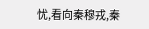忧,看向秦穆戎,秦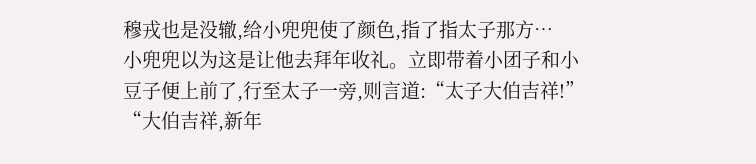穆戎也是没辙,给小兜兜使了颜色,指了指太子那方…
小兜兜以为这是让他去拜年收礼。立即带着小团子和小豆子便上前了,行至太子一旁,则言道:“太子大伯吉祥!”
“大伯吉祥,新年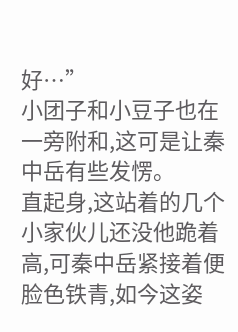好…”
小团子和小豆子也在一旁附和,这可是让秦中岳有些发愣。
直起身,这站着的几个小家伙儿还没他跪着高,可秦中岳紧接着便脸色铁青,如今这姿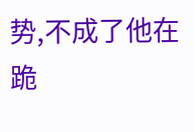势,不成了他在跪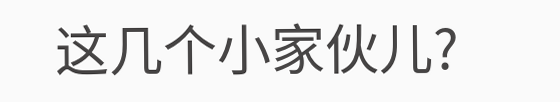这几个小家伙儿?